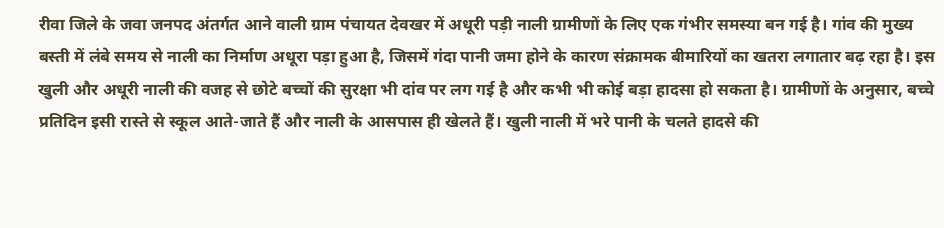रीवा जिले के जवा जनपद अंतर्गत आने वाली ग्राम पंचायत देवखर में अधूरी पड़ी नाली ग्रामीणों के लिए एक गंभीर समस्या बन गई है। गांव की मुख्य बस्ती में लंबे समय से नाली का निर्माण अधूरा पड़ा हुआ है, जिसमें गंदा पानी जमा होने के कारण संक्रामक बीमारियों का खतरा लगातार बढ़ रहा है। इस खुली और अधूरी नाली की वजह से छोटे बच्चों की सुरक्षा भी दांव पर लग गई है और कभी भी कोई बड़ा हादसा हो सकता है। ग्रामीणों के अनुसार, बच्चे प्रतिदिन इसी रास्ते से स्कूल आते-जाते हैं और नाली के आसपास ही खेलते हैं। खुली नाली में भरे पानी के चलते हादसे की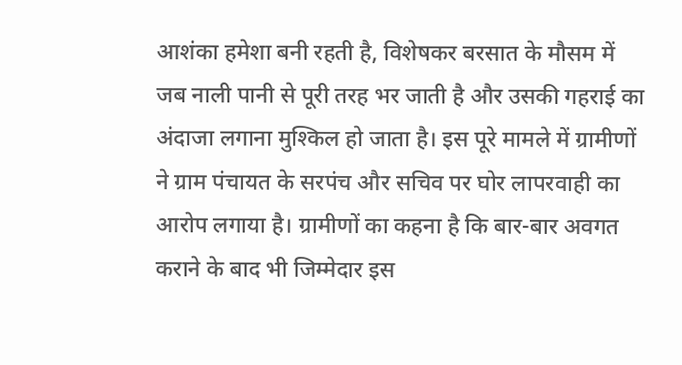आशंका हमेशा बनी रहती है, विशेषकर बरसात के मौसम में जब नाली पानी से पूरी तरह भर जाती है और उसकी गहराई का अंदाजा लगाना मुश्किल हो जाता है। इस पूरे मामले में ग्रामीणों ने ग्राम पंचायत के सरपंच और सचिव पर घोर लापरवाही का आरोप लगाया है। ग्रामीणों का कहना है कि बार-बार अवगत कराने के बाद भी जिम्मेदार इस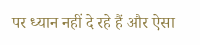पर ध्यान नहीं दे रहे हैं और ऐसा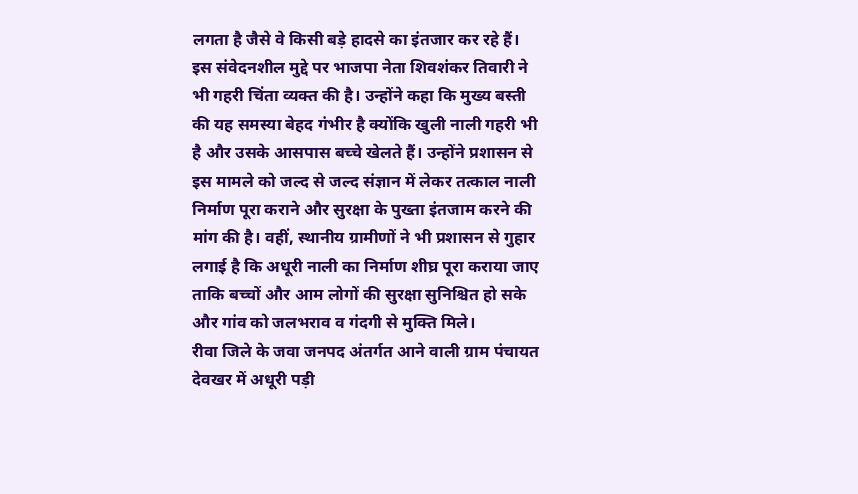लगता है जैसे वे किसी बड़े हादसे का इंतजार कर रहे हैं। इस संवेदनशील मुद्दे पर भाजपा नेता शिवशंकर तिवारी ने भी गहरी चिंता व्यक्त की है। उन्होंने कहा कि मुख्य बस्ती की यह समस्या बेहद गंभीर है क्योंकि खुली नाली गहरी भी है और उसके आसपास बच्चे खेलते हैं। उन्होंने प्रशासन से इस मामले को जल्द से जल्द संज्ञान में लेकर तत्काल नाली निर्माण पूरा कराने और सुरक्षा के पुख्ता इंतजाम करने की मांग की है। वहीं, स्थानीय ग्रामीणों ने भी प्रशासन से गुहार लगाई है कि अधूरी नाली का निर्माण शीघ्र पूरा कराया जाए ताकि बच्चों और आम लोगों की सुरक्षा सुनिश्चित हो सके और गांव को जलभराव व गंदगी से मुक्ति मिले।
रीवा जिले के जवा जनपद अंतर्गत आने वाली ग्राम पंचायत देवखर में अधूरी पड़ी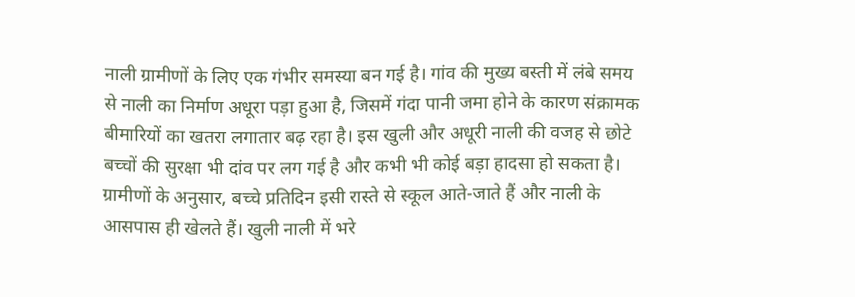नाली ग्रामीणों के लिए एक गंभीर समस्या बन गई है। गांव की मुख्य बस्ती में लंबे समय से नाली का निर्माण अधूरा पड़ा हुआ है, जिसमें गंदा पानी जमा होने के कारण संक्रामक बीमारियों का खतरा लगातार बढ़ रहा है। इस खुली और अधूरी नाली की वजह से छोटे बच्चों की सुरक्षा भी दांव पर लग गई है और कभी भी कोई बड़ा हादसा हो सकता है। ग्रामीणों के अनुसार, बच्चे प्रतिदिन इसी रास्ते से स्कूल आते-जाते हैं और नाली के आसपास ही खेलते हैं। खुली नाली में भरे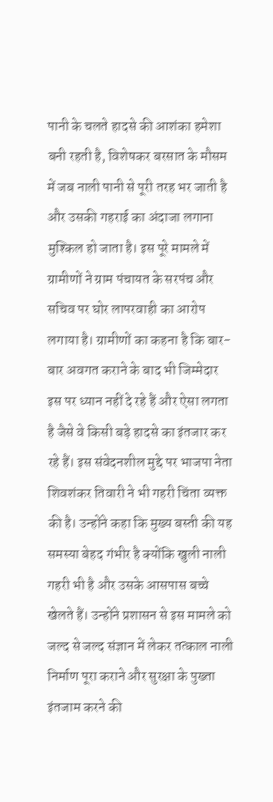पानी के चलते हादसे की आशंका हमेशा बनी रहती है, विशेषकर बरसात के मौसम में जब नाली पानी से पूरी तरह भर जाती है और उसकी गहराई का अंदाजा लगाना मुश्किल हो जाता है। इस पूरे मामले में ग्रामीणों ने ग्राम पंचायत के सरपंच और सचिव पर घोर लापरवाही का आरोप लगाया है। ग्रामीणों का कहना है कि बार-बार अवगत कराने के बाद भी जिम्मेदार इस पर ध्यान नहीं दे रहे हैं और ऐसा लगता है जैसे वे किसी बड़े हादसे का इंतजार कर रहे हैं। इस संवेदनशील मुद्दे पर भाजपा नेता शिवशंकर तिवारी ने भी गहरी चिंता व्यक्त की है। उन्होंने कहा कि मुख्य बस्ती की यह समस्या बेहद गंभीर है क्योंकि खुली नाली गहरी भी है और उसके आसपास बच्चे खेलते हैं। उन्होंने प्रशासन से इस मामले को जल्द से जल्द संज्ञान में लेकर तत्काल नाली निर्माण पूरा कराने और सुरक्षा के पुख्ता इंतजाम करने की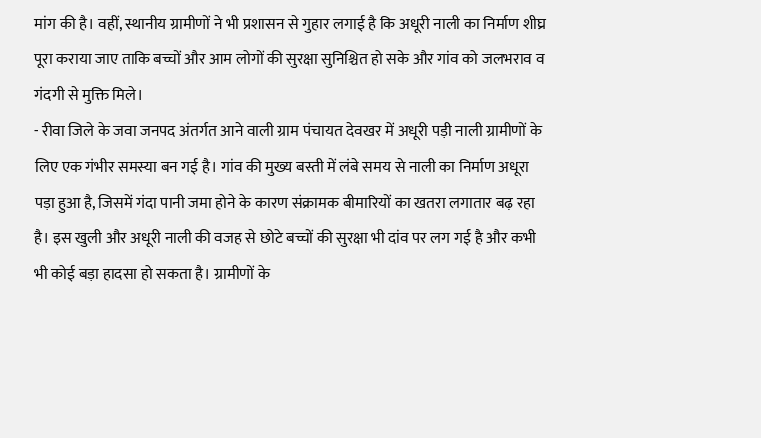मांग की है। वहीं, स्थानीय ग्रामीणों ने भी प्रशासन से गुहार लगाई है कि अधूरी नाली का निर्माण शीघ्र पूरा कराया जाए ताकि बच्चों और आम लोगों की सुरक्षा सुनिश्चित हो सके और गांव को जलभराव व गंदगी से मुक्ति मिले।
- रीवा जिले के जवा जनपद अंतर्गत आने वाली ग्राम पंचायत देवखर में अधूरी पड़ी नाली ग्रामीणों के लिए एक गंभीर समस्या बन गई है। गांव की मुख्य बस्ती में लंबे समय से नाली का निर्माण अधूरा पड़ा हुआ है, जिसमें गंदा पानी जमा होने के कारण संक्रामक बीमारियों का खतरा लगातार बढ़ रहा है। इस खुली और अधूरी नाली की वजह से छोटे बच्चों की सुरक्षा भी दांव पर लग गई है और कभी भी कोई बड़ा हादसा हो सकता है। ग्रामीणों के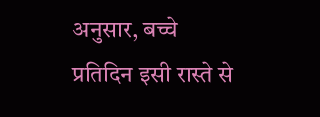अनुसार, बच्चे प्रतिदिन इसी रास्ते से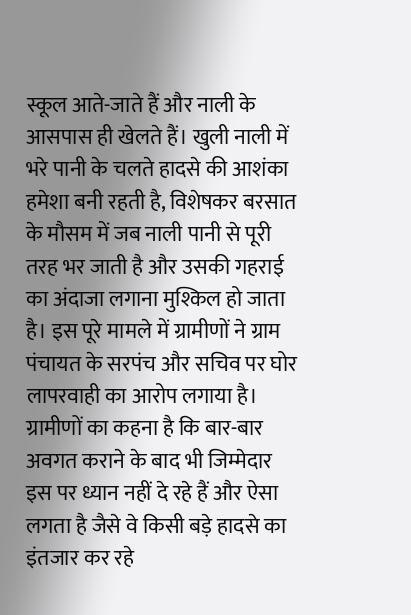स्कूल आते-जाते हैं और नाली के आसपास ही खेलते हैं। खुली नाली में भरे पानी के चलते हादसे की आशंका हमेशा बनी रहती है, विशेषकर बरसात के मौसम में जब नाली पानी से पूरी तरह भर जाती है और उसकी गहराई का अंदाजा लगाना मुश्किल हो जाता है। इस पूरे मामले में ग्रामीणों ने ग्राम पंचायत के सरपंच और सचिव पर घोर लापरवाही का आरोप लगाया है। ग्रामीणों का कहना है कि बार-बार अवगत कराने के बाद भी जिम्मेदार इस पर ध्यान नहीं दे रहे हैं और ऐसा लगता है जैसे वे किसी बड़े हादसे का इंतजार कर रहे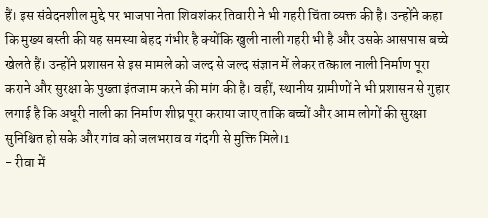हैं। इस संवेदनशील मुद्दे पर भाजपा नेता शिवशंकर तिवारी ने भी गहरी चिंता व्यक्त की है। उन्होंने कहा कि मुख्य बस्ती की यह समस्या बेहद गंभीर है क्योंकि खुली नाली गहरी भी है और उसके आसपास बच्चे खेलते हैं। उन्होंने प्रशासन से इस मामले को जल्द से जल्द संज्ञान में लेकर तत्काल नाली निर्माण पूरा कराने और सुरक्षा के पुख्ता इंतजाम करने की मांग की है। वहीं, स्थानीय ग्रामीणों ने भी प्रशासन से गुहार लगाई है कि अधूरी नाली का निर्माण शीघ्र पूरा कराया जाए ताकि बच्चों और आम लोगों की सुरक्षा सुनिश्चित हो सके और गांव को जलभराव व गंदगी से मुक्ति मिले।1
- रीवा में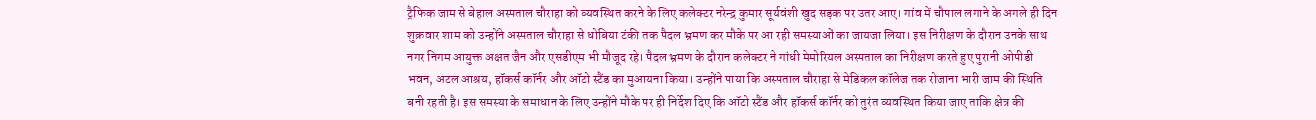ट्रैफिक जाम से बेहाल अस्पताल चौराहा को व्यवस्थित करने के लिए कलेक्टर नरेन्द्र कुमार सूर्यवंशी खुद सड़क पर उतर आए। गांव में चौपाल लगाने के अगले ही दिन शुक्रवार शाम को उन्होंने अस्पताल चौराहा से धोबिया टंकी तक पैदल भ्रमण कर मौके पर आ रही समस्याओं का जायजा लिया। इस निरीक्षण के दौरान उनके साथ नगर निगम आयुक्त अक्षत जैन और एसडीएम भी मौजूद रहे। पैदल भ्रमण के दौरान कलेक्टर ने गांधी मेमोरियल अस्पताल का निरीक्षण करते हुए पुरानी ओपीडी भवन, अटल आश्रय, हॉकर्स कॉर्नर और ऑटो स्टैंड का मुआयना किया। उन्होंने पाया कि अस्पताल चौराहा से मेडिकल कॉलेज तक रोजाना भारी जाम की स्थिति बनी रहती है। इस समस्या के समाधान के लिए उन्होंने मौके पर ही निर्देश दिए कि ऑटो स्टैंड और हॉकर्स कॉर्नर को तुरंत व्यवस्थित किया जाए ताकि क्षेत्र की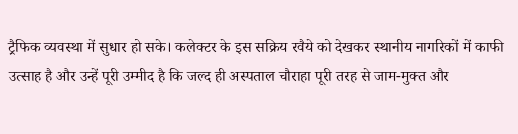ट्रैफिक व्यवस्था में सुधार हो सके। कलेक्टर के इस सक्रिय रवैये को देखकर स्थानीय नागरिकों में काफी उत्साह है और उन्हें पूरी उम्मीद है कि जल्द ही अस्पताल चौराहा पूरी तरह से जाम-मुक्त और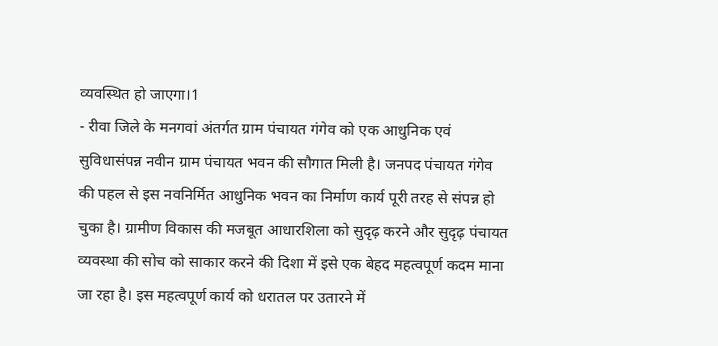व्यवस्थित हो जाएगा।1
- रीवा जिले के मनगवां अंतर्गत ग्राम पंचायत गंगेव को एक आधुनिक एवं सुविधासंपन्न नवीन ग्राम पंचायत भवन की सौगात मिली है। जनपद पंचायत गंगेव की पहल से इस नवनिर्मित आधुनिक भवन का निर्माण कार्य पूरी तरह से संपन्न हो चुका है। ग्रामीण विकास की मजबूत आधारशिला को सुदृढ़ करने और सुदृढ़ पंचायत व्यवस्था की सोच को साकार करने की दिशा में इसे एक बेहद महत्वपूर्ण कदम माना जा रहा है। इस महत्वपूर्ण कार्य को धरातल पर उतारने में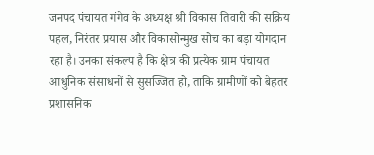जनपद पंचायत गंगेव के अध्यक्ष श्री विकास तिवारी की सक्रिय पहल, निरंतर प्रयास और विकासोन्मुख सोच का बड़ा योगदान रहा है। उनका संकल्प है कि क्षेत्र की प्रत्येक ग्राम पंचायत आधुनिक संसाधनों से सुसज्जित हो, ताकि ग्रामीणों को बेहतर प्रशासनिक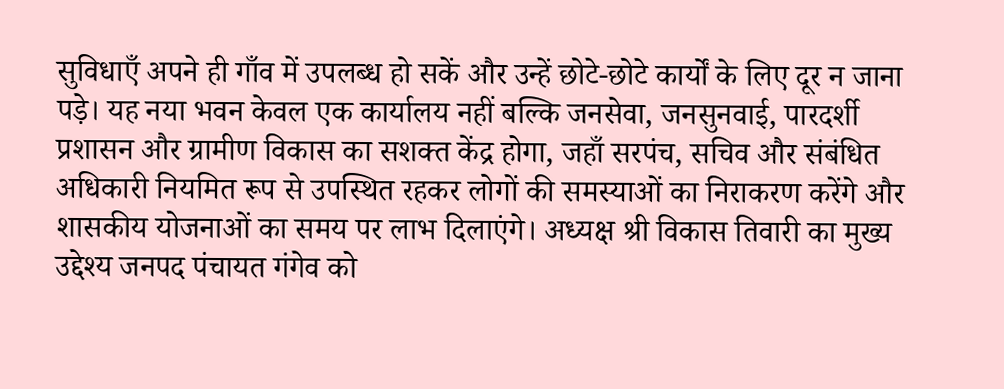सुविधाएँ अपने ही गाँव में उपलब्ध हो सकें और उन्हें छोटे-छोटे कार्यों के लिए दूर न जाना पड़े। यह नया भवन केवल एक कार्यालय नहीं बल्कि जनसेवा, जनसुनवाई, पारदर्शी प्रशासन और ग्रामीण विकास का सशक्त केंद्र होगा, जहाँ सरपंच, सचिव और संबंधित अधिकारी नियमित रूप से उपस्थित रहकर लोगों की समस्याओं का निराकरण करेंगे और शासकीय योजनाओं का समय पर लाभ दिलाएंगे। अध्यक्ष श्री विकास तिवारी का मुख्य उद्देश्य जनपद पंचायत गंगेव को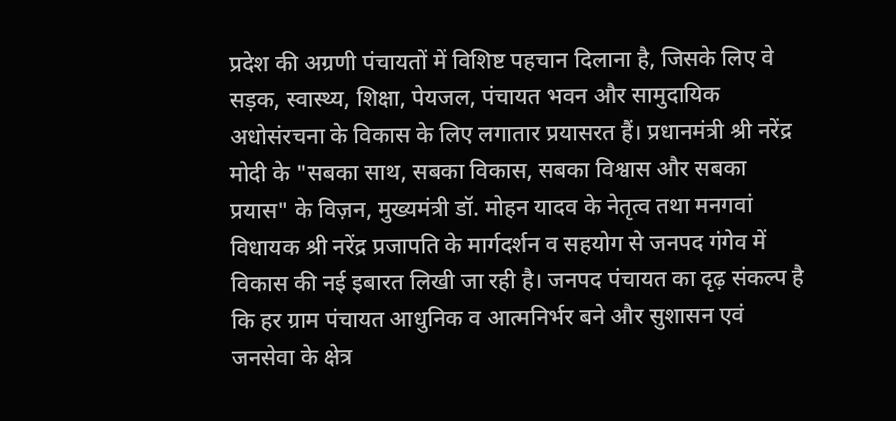प्रदेश की अग्रणी पंचायतों में विशिष्ट पहचान दिलाना है, जिसके लिए वे सड़क, स्वास्थ्य, शिक्षा, पेयजल, पंचायत भवन और सामुदायिक अधोसंरचना के विकास के लिए लगातार प्रयासरत हैं। प्रधानमंत्री श्री नरेंद्र मोदी के "सबका साथ, सबका विकास, सबका विश्वास और सबका प्रयास" के विज़न, मुख्यमंत्री डॉ. मोहन यादव के नेतृत्व तथा मनगवां विधायक श्री नरेंद्र प्रजापति के मार्गदर्शन व सहयोग से जनपद गंगेव में विकास की नई इबारत लिखी जा रही है। जनपद पंचायत का दृढ़ संकल्प है कि हर ग्राम पंचायत आधुनिक व आत्मनिर्भर बने और सुशासन एवं जनसेवा के क्षेत्र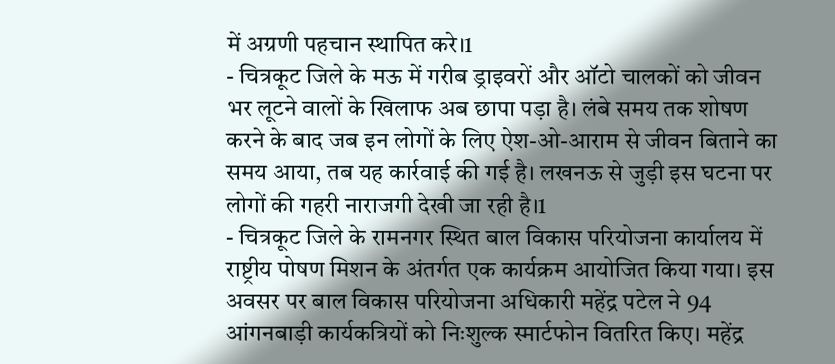में अग्रणी पहचान स्थापित करे।1
- चित्रकूट जिले के मऊ में गरीब ड्राइवरों और ऑटो चालकों को जीवन भर लूटने वालों के खिलाफ अब छापा पड़ा है। लंबे समय तक शोषण करने के बाद जब इन लोगों के लिए ऐश-ओ-आराम से जीवन बिताने का समय आया, तब यह कार्रवाई की गई है। लखनऊ से जुड़ी इस घटना पर लोगों की गहरी नाराजगी देखी जा रही है।1
- चित्रकूट जिले के रामनगर स्थित बाल विकास परियोजना कार्यालय में राष्ट्रीय पोषण मिशन के अंतर्गत एक कार्यक्रम आयोजित किया गया। इस अवसर पर बाल विकास परियोजना अधिकारी महेंद्र पटेल ने 94 आंगनबाड़ी कार्यकत्रियों को निःशुल्क स्मार्टफोन वितरित किए। महेंद्र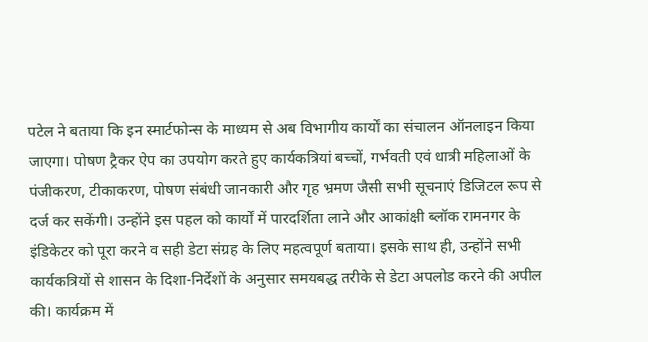पटेल ने बताया कि इन स्मार्टफोन्स के माध्यम से अब विभागीय कार्यों का संचालन ऑनलाइन किया जाएगा। पोषण ट्रैकर ऐप का उपयोग करते हुए कार्यकत्रियां बच्चों, गर्भवती एवं धात्री महिलाओं के पंजीकरण, टीकाकरण, पोषण संबंधी जानकारी और गृह भ्रमण जैसी सभी सूचनाएं डिजिटल रूप से दर्ज कर सकेंगी। उन्होंने इस पहल को कार्यों में पारदर्शिता लाने और आकांक्षी ब्लॉक रामनगर के इंडिकेटर को पूरा करने व सही डेटा संग्रह के लिए महत्वपूर्ण बताया। इसके साथ ही, उन्होंने सभी कार्यकत्रियों से शासन के दिशा-निर्देशों के अनुसार समयबद्ध तरीके से डेटा अपलोड करने की अपील की। कार्यक्रम में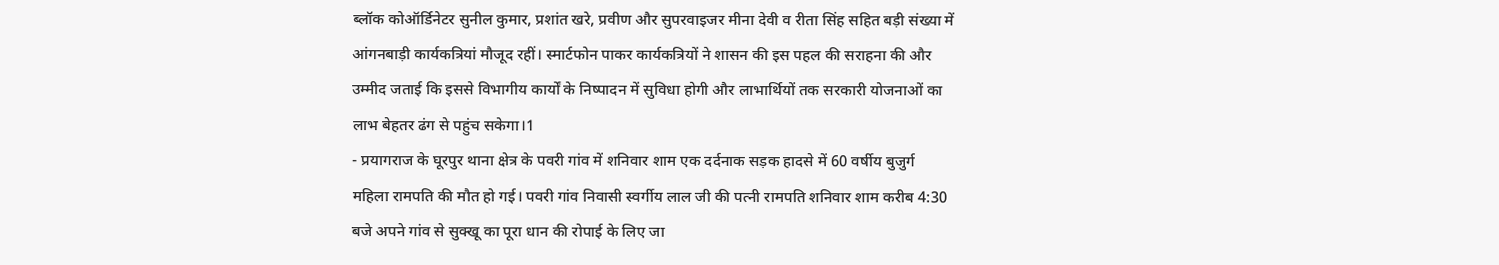ब्लॉक कोऑर्डिनेटर सुनील कुमार, प्रशांत खरे, प्रवीण और सुपरवाइजर मीना देवी व रीता सिंह सहित बड़ी संख्या में आंगनबाड़ी कार्यकत्रियां मौजूद रहीं। स्मार्टफोन पाकर कार्यकत्रियों ने शासन की इस पहल की सराहना की और उम्मीद जताई कि इससे विभागीय कार्यों के निष्पादन में सुविधा होगी और लाभार्थियों तक सरकारी योजनाओं का लाभ बेहतर ढंग से पहुंच सकेगा।1
- प्रयागराज के घूरपुर थाना क्षेत्र के पवरी गांव में शनिवार शाम एक दर्दनाक सड़क हादसे में 60 वर्षीय बुजुर्ग महिला रामपति की मौत हो गई। पवरी गांव निवासी स्वर्गीय लाल जी की पत्नी रामपति शनिवार शाम करीब 4:30 बजे अपने गांव से सुक्खू का पूरा धान की रोपाई के लिए जा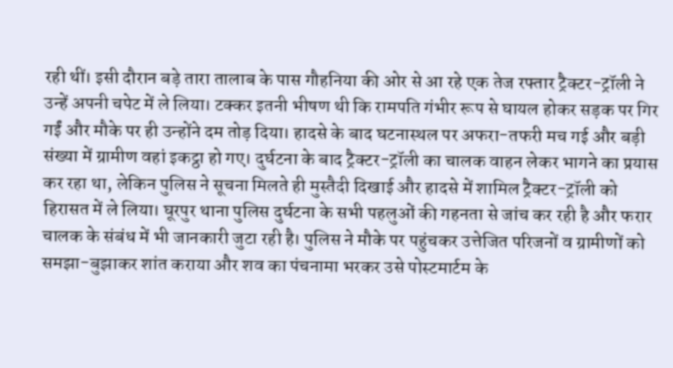रही थीं। इसी दौरान बड़े तारा तालाब के पास गौहनिया की ओर से आ रहे एक तेज रफ्तार ट्रैक्टर-ट्रॉली ने उन्हें अपनी चपेट में ले लिया। टक्कर इतनी भीषण थी कि रामपति गंभीर रूप से घायल होकर सड़क पर गिर गईं और मौके पर ही उन्होंने दम तोड़ दिया। हादसे के बाद घटनास्थल पर अफरा-तफरी मच गई और बड़ी संख्या में ग्रामीण वहां इकट्ठा हो गए। दुर्घटना के बाद ट्रैक्टर-ट्रॉली का चालक वाहन लेकर भागने का प्रयास कर रहा था, लेकिन पुलिस ने सूचना मिलते ही मुस्तैदी दिखाई और हादसे में शामिल ट्रैक्टर-ट्रॉली को हिरासत में ले लिया। घूरपुर थाना पुलिस दुर्घटना के सभी पहलुओं की गहनता से जांच कर रही है और फरार चालक के संबंध में भी जानकारी जुटा रही है। पुलिस ने मौके पर पहुंचकर उत्तेजित परिजनों व ग्रामीणों को समझा-बुझाकर शांत कराया और शव का पंचनामा भरकर उसे पोस्टमार्टम के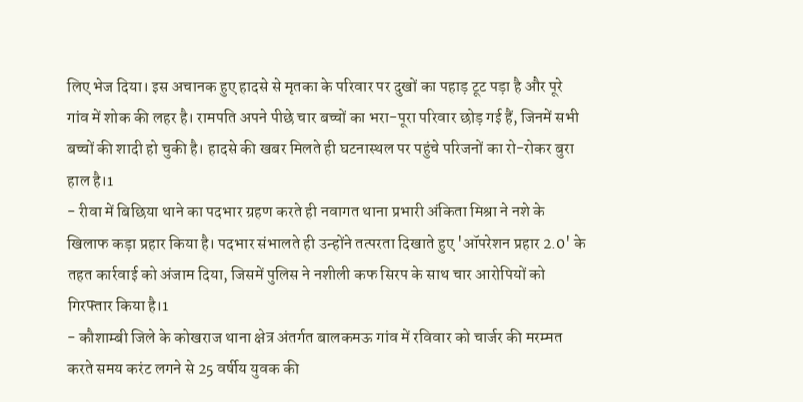लिए भेज दिया। इस अचानक हुए हादसे से मृतका के परिवार पर दुखों का पहाड़ टूट पड़ा है और पूरे गांव में शोक की लहर है। रामपति अपने पीछे चार बच्चों का भरा-पूरा परिवार छोड़ गई हैं, जिनमें सभी बच्चों की शादी हो चुकी है। हादसे की खबर मिलते ही घटनास्थल पर पहुंचे परिजनों का रो-रोकर बुरा हाल है।1
- रीवा में बिछिया थाने का पदभार ग्रहण करते ही नवागत थाना प्रभारी अंकिता मिश्रा ने नशे के खिलाफ कड़ा प्रहार किया है। पदभार संभालते ही उन्होंने तत्परता दिखाते हुए 'ऑपरेशन प्रहार 2.0' के तहत कार्रवाई को अंजाम दिया, जिसमें पुलिस ने नशीली कफ सिरप के साथ चार आरोपियों को गिरफ्तार किया है।1
- कौशाम्बी जिले के कोखराज थाना क्षेत्र अंतर्गत बालकमऊ गांव में रविवार को चार्जर की मरम्मत करते समय करंट लगने से 25 वर्षीय युवक की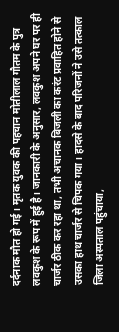दर्दनाक मौत हो गई। मृतक युवक की पहचान मोतीलाल गौतम के पुत्र लवकुश के रूप में हुई है। जानकारी के अनुसार, लवकुश अपने घर पर ही चार्जर ठीक कर रहा था, तभी अचानक बिजली का करंट प्रवाहित होने से उसका हाथ चार्जर से चिपक गया। हादसे के बाद परिजनों ने उसे तत्काल जिला अस्पताल पहुंचाया,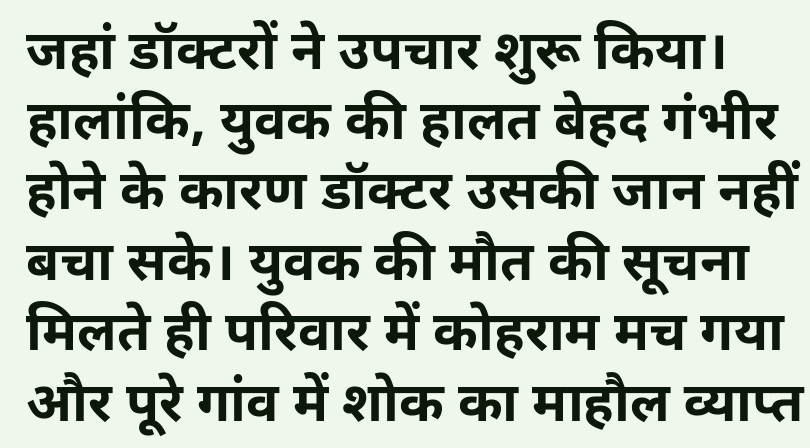जहां डॉक्टरों ने उपचार शुरू किया। हालांकि, युवक की हालत बेहद गंभीर होने के कारण डॉक्टर उसकी जान नहीं बचा सके। युवक की मौत की सूचना मिलते ही परिवार में कोहराम मच गया और पूरे गांव में शोक का माहौल व्याप्त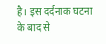है। इस दर्दनाक घटना के बाद से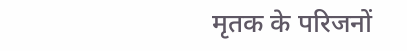मृतक के परिजनों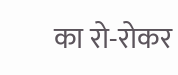का रो-रोकर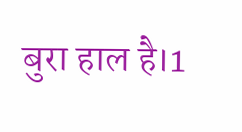बुरा हाल है।1